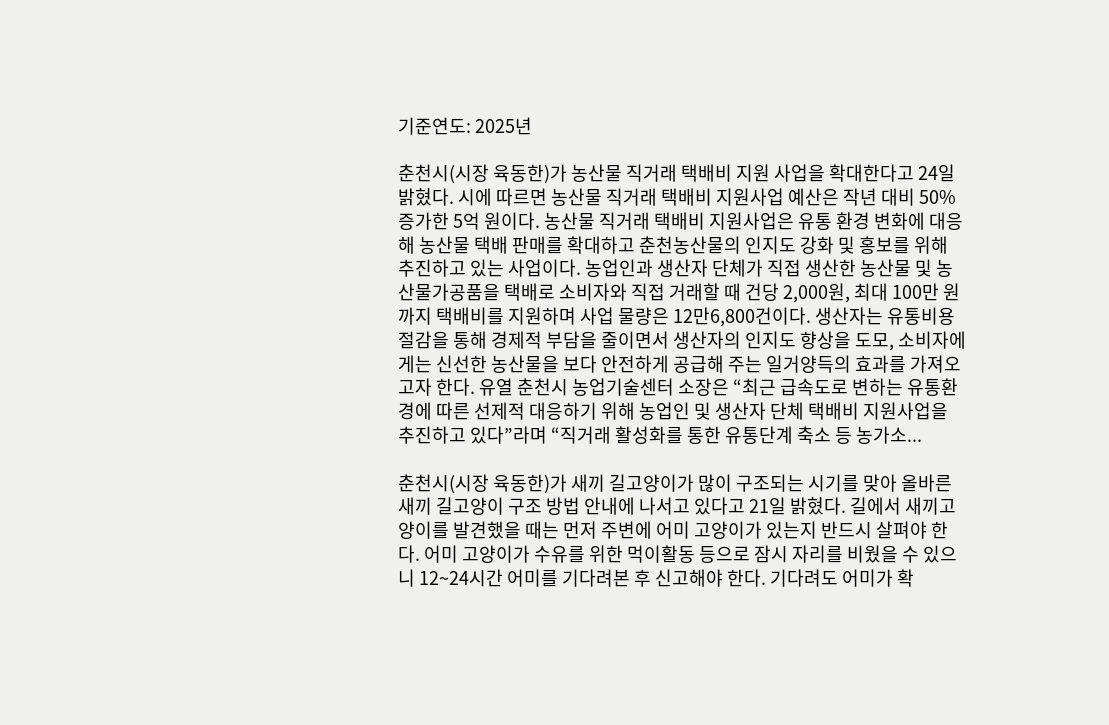기준연도: 2025년

춘천시(시장 육동한)가 농산물 직거래 택배비 지원 사업을 확대한다고 24일 밝혔다. 시에 따르면 농산물 직거래 택배비 지원사업 예산은 작년 대비 50% 증가한 5억 원이다. 농산물 직거래 택배비 지원사업은 유통 환경 변화에 대응해 농산물 택배 판매를 확대하고 춘천농산물의 인지도 강화 및 홍보를 위해 추진하고 있는 사업이다. 농업인과 생산자 단체가 직접 생산한 농산물 및 농산물가공품을 택배로 소비자와 직접 거래할 때 건당 2,000원, 최대 100만 원까지 택배비를 지원하며 사업 물량은 12만6,800건이다. 생산자는 유통비용 절감을 통해 경제적 부담을 줄이면서 생산자의 인지도 향상을 도모, 소비자에게는 신선한 농산물을 보다 안전하게 공급해 주는 일거양득의 효과를 가져오고자 한다. 유열 춘천시 농업기술센터 소장은 “최근 급속도로 변하는 유통환경에 따른 선제적 대응하기 위해 농업인 및 생산자 단체 택배비 지원사업을 추진하고 있다”라며 “직거래 활성화를 통한 유통단계 축소 등 농가소...

춘천시(시장 육동한)가 새끼 길고양이가 많이 구조되는 시기를 맞아 올바른 새끼 길고양이 구조 방법 안내에 나서고 있다고 21일 밝혔다. 길에서 새끼고양이를 발견했을 때는 먼저 주변에 어미 고양이가 있는지 반드시 살펴야 한다. 어미 고양이가 수유를 위한 먹이활동 등으로 잠시 자리를 비웠을 수 있으니 12~24시간 어미를 기다려본 후 신고해야 한다. 기다려도 어미가 확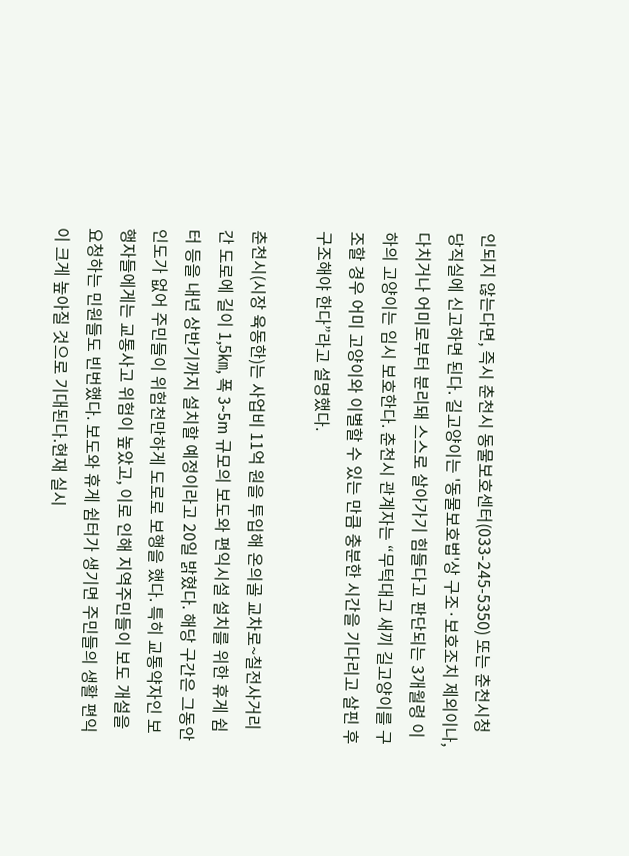인되지 않는다면, 즉시 춘천시 동물보호센터(033-245-5350) 또는 춘천시청 당직실에 신고하면 된다. 길고양이는 '동물보호법'상 구조·보호조치 제외이나, 다치거나 어미로부터 분리돼 스스로 살아가기 힘들다고 판단되는 3개월령 이하의 고양이는 임시 보호한다. 춘천시 관계자는 “무턱대고 새끼 길고양이를 구조할 경우 어미 고양이와 이별할 수 있는 만큼 충분한 시간을 기다리고 살핀 후 구조해야 한다”라고 설명했다.

춘천시(시장 육동한)는 사업비 11억 원을 투입해 온의골 교차로~칠전사거리 간 도로에 길이 1,5㎞, 폭 3~5m 규모의 보도와 편익시설 설치를 위한 휴게 쉼터 등을 내년 상반기까지 설치할 예정이라고 20일 밝혔다. 해당 구간은 그동안 인도가 없어 주민들이 위험천만하게 도로로 보행을 했다. 특히 교통약자인 보행자들에게는 교통사고 위험이 높았고, 이로 인해 지역주민들이 보도 개설을 요청하는 민원들도 빈번했다. 보도와 휴게 쉼터가 생기면 주민들의 생활 편익이 크게 높아질 것으로 기대된다.현재 실시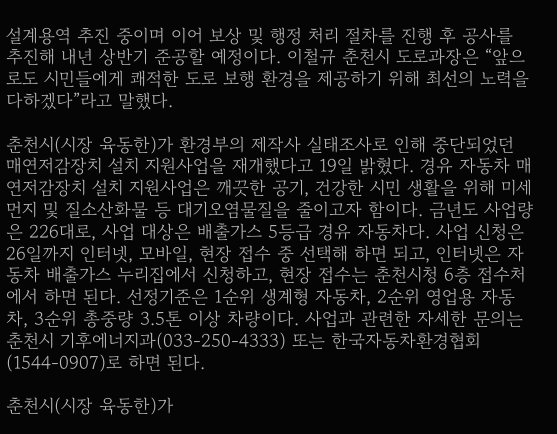설계용역 추진 중이며 이어 보상 및 행정 처리 절차를 진행 후 공사를 추진해 내년 상반기 준공할 예정이다. 이철규 춘천시 도로과장은 “앞으로도 시민들에게 쾌적한 도로 보행 환경을 제공하기 위해 최선의 노력을 다하겠다”라고 말했다.

춘천시(시장 육동한)가 환경부의 제작사 실태조사로 인해 중단되었던 매연저감장치 설치 지원사업을 재개했다고 19일 밝혔다. 경유 자동차 매연저감장치 설치 지원사업은 깨끗한 공기, 건강한 시민 생활을 위해 미세먼지 및 질소산화물 등 대기오염물질을 줄이고자 함이다. 금년도 사업량은 226대로, 사업 대상은 배출가스 5등급 경유 자동차다. 사업 신청은 26일까지 인터넷, 모바일, 현장 접수 중 선택해 하면 되고, 인터넷은 자동차 배출가스 누리집에서 신청하고, 현장 접수는 춘천시청 6층 접수처에서 하면 된다. 선정기준은 1순위 생계형 자동차, 2순위 영업용 자동차, 3순위 총중량 3.5톤 이상 차량이다. 사업과 관련한 자세한 문의는 춘천시 기후에너지과(033-250-4333) 또는 한국자동차환경협회(1544-0907)로 하면 된다.

춘천시(시장 육동한)가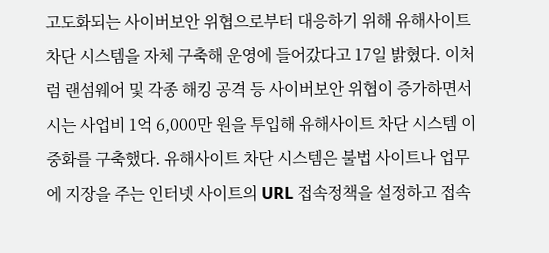고도화되는 사이버보안 위협으로부터 대응하기 위해 유해사이트 차단 시스템을 자체 구축해 운영에 들어갔다고 17일 밝혔다. 이처럼 랜섬웨어 및 각종 해킹 공격 등 사이버보안 위협이 증가하면서 시는 사업비 1억 6,000만 원을 투입해 유해사이트 차단 시스템 이중화를 구축했다. 유해사이트 차단 시스템은 불법 사이트나 업무에 지장을 주는 인터넷 사이트의 URL 접속정책을 설정하고 접속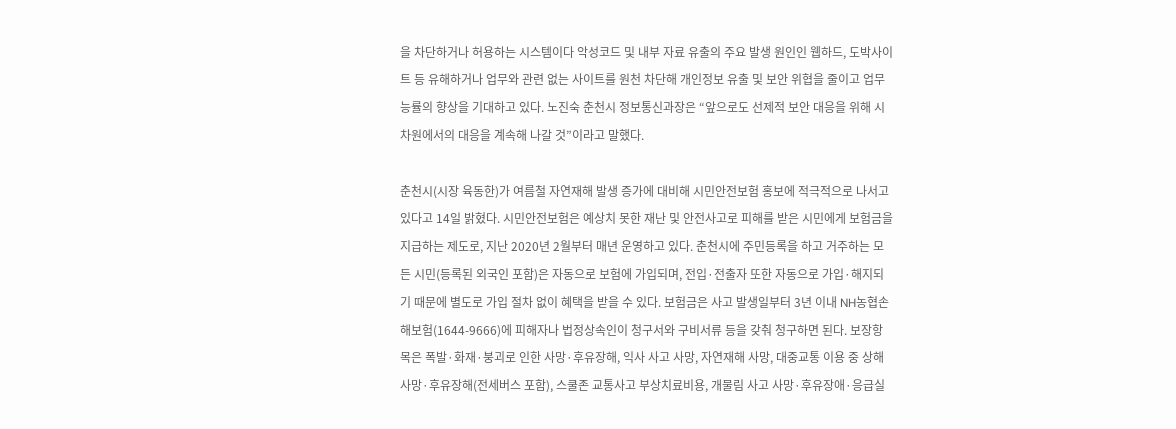을 차단하거나 허용하는 시스템이다 악성코드 및 내부 자료 유출의 주요 발생 원인인 웹하드, 도박사이트 등 유해하거나 업무와 관련 없는 사이트를 원천 차단해 개인정보 유출 및 보안 위협을 줄이고 업무능률의 향상을 기대하고 있다. 노진숙 춘천시 정보통신과장은 “앞으로도 선제적 보안 대응을 위해 시 차원에서의 대응을 계속해 나갈 것”이라고 말했다.

춘천시(시장 육동한)가 여름철 자연재해 발생 증가에 대비해 시민안전보험 홍보에 적극적으로 나서고 있다고 14일 밝혔다. 시민안전보험은 예상치 못한 재난 및 안전사고로 피해를 받은 시민에게 보험금을 지급하는 제도로, 지난 2020년 2월부터 매년 운영하고 있다. 춘천시에 주민등록을 하고 거주하는 모든 시민(등록된 외국인 포함)은 자동으로 보험에 가입되며, 전입·전출자 또한 자동으로 가입·해지되기 때문에 별도로 가입 절차 없이 혜택을 받을 수 있다. 보험금은 사고 발생일부터 3년 이내 NH농협손해보험(1644-9666)에 피해자나 법정상속인이 청구서와 구비서류 등을 갖춰 청구하면 된다. 보장항목은 폭발·화재·붕괴로 인한 사망·후유장해, 익사 사고 사망, 자연재해 사망, 대중교통 이용 중 상해 사망·후유장해(전세버스 포함), 스쿨존 교통사고 부상치료비용, 개물림 사고 사망·후유장애·응급실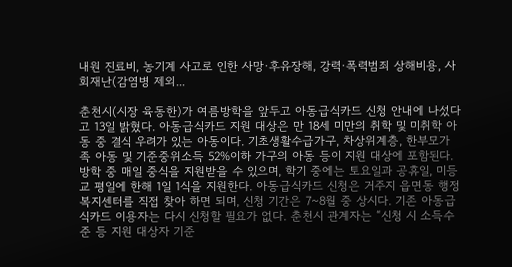내원 진료비, 농기계 사고로 인한 사망·후유장해, 강력·폭력범죄 상해비용, 사회재난(감염병 제외...

춘천시(시장 육동한)가 여름방학을 앞두고 아동급식카드 신청 안내에 나섰다고 13일 밝혔다. 아동급식카드 지원 대상은 만 18세 미만의 취학 및 미취학 아동 중 결식 우려가 있는 아동이다. 기초생활수급가구, 차상위계층, 한부모가족 아동 및 기준중위소득 52%이하 가구의 아동 등이 지원 대상에 포함된다. 방학 중 매일 중식을 지원받을 수 있으며, 학기 중에는 토요일과 공휴일, 미등교 평일에 한해 1일 1식을 지원한다. 아동급식카드 신청은 거주지 읍면동 행정복지센터를 직접 찾아 하면 되며, 신청 기간은 7~8월 중 상시다. 기존 아동급식카드 이용자는 다시 신청할 필요가 없다. 춘천시 관계자는 “신청 시 소득수준 등 지원 대상자 기준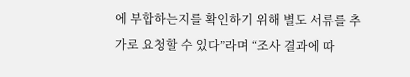에 부합하는지를 확인하기 위해 별도 서류를 추가로 요청할 수 있다”라며 “조사 결과에 따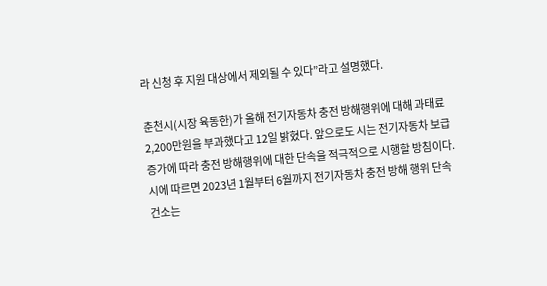라 신청 후 지원 대상에서 제외될 수 있다”라고 설명했다.

춘천시(시장 육동한)가 올해 전기자동차 충전 방해행위에 대해 과태료 2,200만원을 부과했다고 12일 밝혔다. 앞으로도 시는 전기자동차 보급 증가에 따라 충전 방해행위에 대한 단속을 적극적으로 시행할 방침이다. 시에 따르면 2023년 1월부터 6월까지 전기자동차 충전 방해 행위 단속 건소는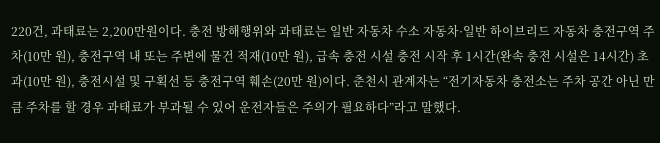220건, 과태료는 2,200만원이다. 충전 방해행위와 과태료는 일반 자동차 수소 자동차·일반 하이브리드 자동차 충전구역 주차(10만 원), 충전구역 내 또는 주변에 물건 적재(10만 원), 급속 충전 시설 충전 시작 후 1시간(완속 충전 시설은 14시간) 초과(10만 원), 충전시설 및 구획선 등 충전구역 훼손(20만 원)이다. 춘천시 관계자는 “전기자동차 충전소는 주차 공간 아닌 만큼 주차를 할 경우 과태료가 부과될 수 있어 운전자들은 주의가 필요하다”라고 말했다.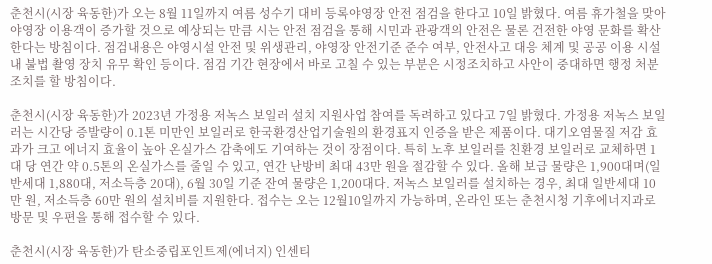춘천시(시장 육동한)가 오는 8월 11일까지 여름 성수기 대비 등록야영장 안전 점검을 한다고 10일 밝혔다. 여름 휴가철을 맞아 야영장 이용객이 증가할 것으로 예상되는 만큼 시는 안전 점검을 통해 시민과 관광객의 안전은 물론 건전한 야영 문화를 확산한다는 방침이다. 점검내용은 야영시설 안전 및 위생관리, 야영장 안전기준 준수 여부, 안전사고 대응 체계 및 공공 이용 시설 내 불법 촬영 장치 유무 확인 등이다. 점검 기간 현장에서 바로 고칠 수 있는 부분은 시정조치하고 사안이 중대하면 행정 처분 조치를 할 방침이다.

춘천시(시장 육동한)가 2023년 가정용 저녹스 보일러 설치 지원사업 참여를 독려하고 있다고 7일 밝혔다. 가정용 저녹스 보일러는 시간당 증발량이 0.1톤 미만인 보일러로 한국환경산업기술원의 환경표지 인증을 받은 제품이다. 대기오염물질 저감 효과가 크고 에너지 효율이 높아 온실가스 감축에도 기여하는 것이 장점이다. 특히 노후 보일러를 친환경 보일러로 교체하면 1대 당 연간 약 0.5톤의 온실가스를 줄일 수 있고, 연간 난방비 최대 43만 원을 절감할 수 있다. 올해 보급 물량은 1,900대며(일반세대 1,880대, 저소득층 20대), 6월 30일 기준 잔여 물량은 1,200대다. 저녹스 보일러를 설치하는 경우, 최대 일반세대 10만 원, 저소득층 60만 원의 설치비를 지원한다. 접수는 오는 12월10일까지 가능하며, 온라인 또는 춘천시청 기후에너지과로 방문 및 우편을 통해 접수할 수 있다.

춘천시(시장 육동한)가 탄소중립포인트제(에너지) 인센티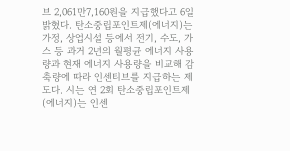브 2,061만7,160원을 지급했다고 6일 밝혔다. 탄소중립포인트제(에너지)는 가정, 상업시설 등에서 전기, 수도, 가스 등 과거 2년의 월평균 에너지 사용량과 현재 에너지 사용량을 비교해 감축량에 따라 인센티브를 지급하는 제도다. 시는 연 2회 탄소중립포인트제(에너지)는 인센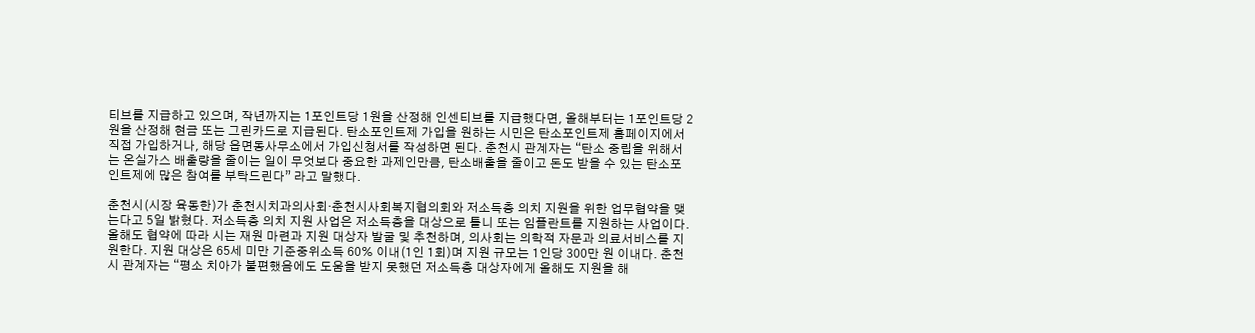티브를 지급하고 있으며, 작년까지는 1포인트당 1원을 산정해 인센티브를 지급했다면, 올해부터는 1포인트당 2원을 산정해 현금 또는 그린카드로 지급된다. 탄소포인트제 가입을 원하는 시민은 탄소포인트제 홈페이지에서 직접 가입하거나, 해당 읍면동사무소에서 가입신청서를 작성하면 된다. 춘천시 관계자는 “탄소 중립을 위해서는 온실가스 배출량을 줄이는 일이 무엇보다 중요한 과제인만큼, 탄소배출을 줄이고 돈도 받을 수 있는 탄소포인트제에 많은 참여를 부탁드린다” 라고 말했다.

춘천시(시장 육동한)가 춘천시치과의사회·춘천시사회복지협의회와 저소득층 의치 지원을 위한 업무협약을 맺는다고 5일 밝혔다. 저소득층 의치 지원 사업은 저소득층을 대상으로 틀니 또는 임플란트를 지원하는 사업이다. 올해도 협약에 따라 시는 재원 마련과 지원 대상자 발굴 및 추천하며, 의사회는 의학적 자문과 의료서비스를 지원한다. 지원 대상은 65세 미만 기준중위소득 60% 이내(1인 1회)며 지원 규모는 1인당 300만 원 이내다. 춘천시 관계자는 “평소 치아가 불편했음에도 도움을 받지 못했던 저소득층 대상자에게 올해도 지원을 해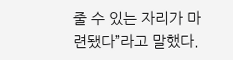줄 수 있는 자리가 마련됐다”라고 말했다.